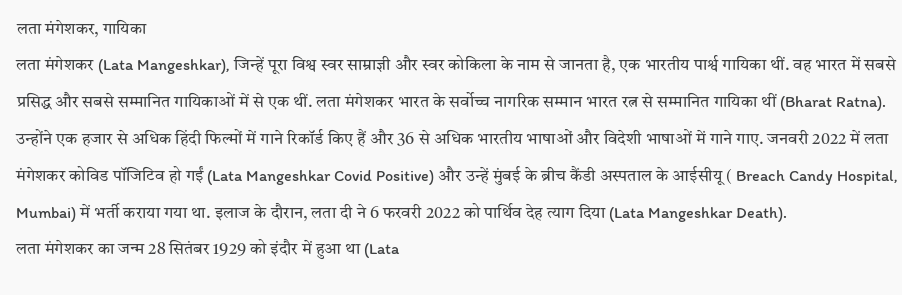लता मंगेशकर, गायिका
लता मंगेशकर (Lata Mangeshkar), जिन्हें पूरा विश्व स्वर साम्राज्ञी और स्वर कोकिला के नाम से जानता है, एक भारतीय पार्श्व गायिका थीं. वह भारत में सबसे प्रसिद्ध और सबसे सम्मानित गायिकाओं में से एक थीं. लता मंगेशकर भारत के सर्वोच्च नागरिक सम्मान भारत रत्न से सम्मानित गायिका थीं (Bharat Ratna). उन्होंने एक हजार से अधिक हिंदी फिल्मों में गाने रिकॉर्ड किए हैं और 36 से अधिक भारतीय भाषाओं और विदेशी भाषाओं में गाने गाए. जनवरी 2022 में लता मंगेशकर कोविड पॉजिटिव हो गईं (Lata Mangeshkar Covid Positive) और उन्हें मुंबई के ब्रीच कैंडी अस्पताल के आईसीयू ( Breach Candy Hospital, Mumbai) में भर्ती कराया गया था. इलाज के दौरान, लता दी ने 6 फरवरी 2022 को पार्थिव देह त्याग दिया (Lata Mangeshkar Death).
लता मंगेशकर का जन्म 28 सितंबर 1929 को इंदौर में हुआ था (Lata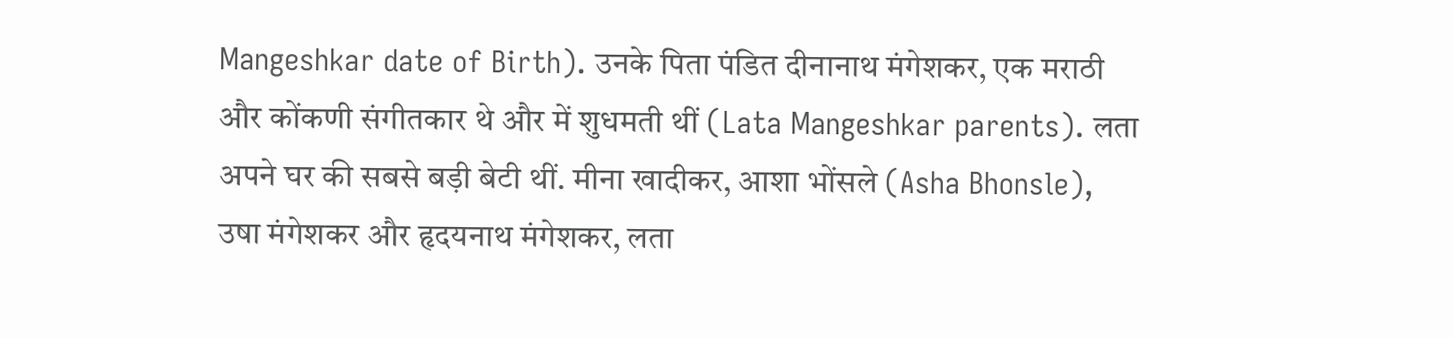Mangeshkar date of Birth). उनके पिता पंडित दीनानाथ मंगेशकर, एक मराठी और कोंकणी संगीतकार थे और में शुधमती थीं (Lata Mangeshkar parents). लता अपने घर की सबसे बड़ी बेटी थीं. मीना खादीकर, आशा भोंसले (Asha Bhonsle), उषा मंगेशकर और हृदयनाथ मंगेशकर, लता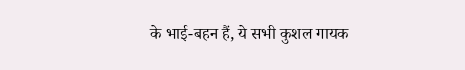के भाई-बहन हैं, ये सभी कुशल गायक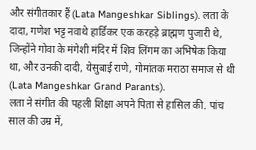और संगीतकार हैं (Lata Mangeshkar Siblings). लता के दादा, गणेश भट्ट नवाथे हार्डिकर एक करहड़े ब्राह्मण पुजारी थे, जिन्होंने गोवा के मंगेशी मंदिर में शिव लिंगम का अभिषेक किया था, और उनकी दादी, येसुबाई राणे, गोमांतक मराठा समाज से थी (Lata Mangeshkar Grand Parants).
लता ने संगीत की पहली शिक्षा अपने पिता से हासिल की. पांच साल की उम्र में,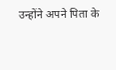उन्होंने अपने पिता के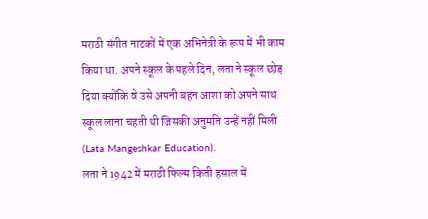मराठी संगीत नाटकों में एक अभिनेत्री के रूप में भी काम किया था. अपने स्कूल के पहले दिन, लता ने स्कूल छोड़ दिया क्योंकि वे उसे अपनी बहन आशा को अपने साथ स्कूल लाना चहती थी जिसकी अनुमति उन्हें नहीं मिली (Lata Mangeshkar Education).
लता ने 1942 में मराठी फिल्म किती हसाल में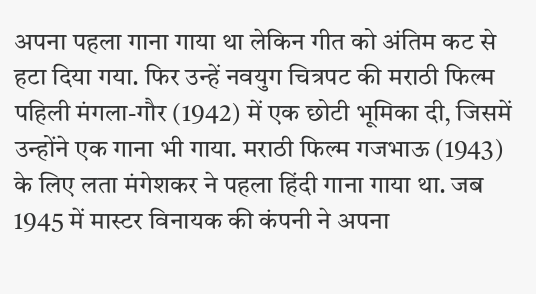अपना पहला गाना गाया था लेकिन गीत को अंतिम कट से हटा दिया गया. फिर उन्हें नवयुग चित्रपट की मराठी फिल्म पहिली मंगला-गौर (1942) में एक छोटी भूमिका दी, जिसमें उन्होंने एक गाना भी गाया. मराठी फिल्म गजभाऊ (1943) के लिए लता मंगेशकर ने पहला हिंदी गाना गाया था. जब 1945 में मास्टर विनायक की कंपनी ने अपना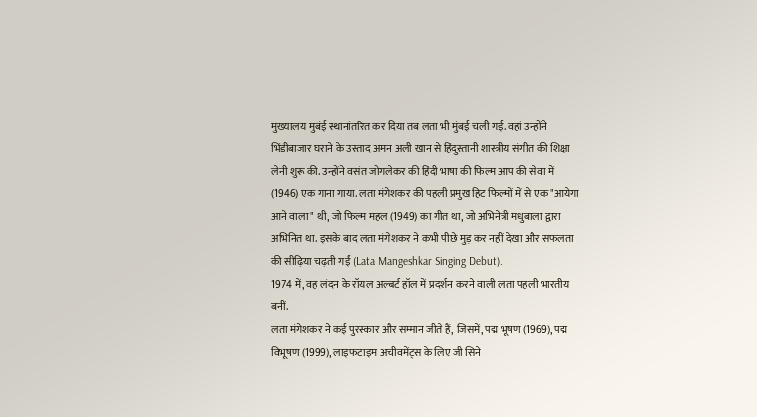मुख्यालय मुबंई स्थानांतरित कर दिया तब लता भी मुंबई चली गई. वहां उन्होंने भिंडीबाजार घराने के उस्ताद अमन अली खान से हिंदुस्तानी शास्त्रीय संगीत की शिक्षा लेनी शुरू की. उन्होंने वसंत जोगलेकर की हिंदी भाषा की फिल्म आप की सेवा में (1946) एक गाना गाया. लता मंगेशकर की पहली प्रमुख हिट फिल्मों में से एक "आयेगा आने वाला" थी, जो फिल्म महल (1949) का गीत था, जो अभिनेत्री मधुबाला द्वारा अभिनित था. इसके बाद लता मंगेशकर ने कभी पीछे मुड़ कर नहीं देखा और सफलता की सीढ़िया चढ़ती गईं (Lata Mangeshkar Singing Debut).
1974 में, वह लंदन के रॉयल अल्बर्ट हॉल में प्रदर्शन करने वाली लता पहली भारतीय बनीं.
लता मंगेशकर ने कई पुरस्कार और सम्मान जीते हैं, जिसमें, पद्म भूषण (1969), पद्म विभूषण (1999), लाइफटाइम अचीवमेंट्स के लिए जी सिने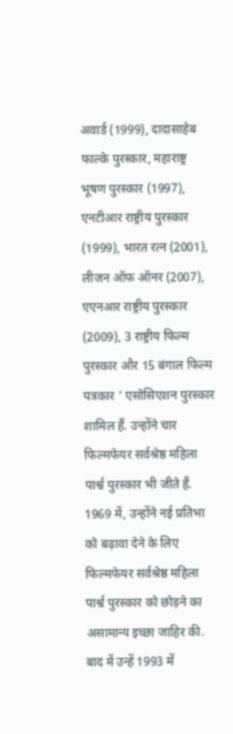अवार्ड (1999), दादासाहेब फाल्के पुरस्कार, महाराष्ट्र भूषण पुरस्कार (1997), एनटीआर राष्ट्रीय पुरस्कार (1999), भारत रत्न (2001), लीजन ऑफ ऑनर (2007), एएनआर राष्ट्रीय पुरस्कार (2009), 3 राष्ट्रीय फिल्म पुरस्कार और 15 बंगाल फिल्म पत्रकार ' एसोसिएशन पुरस्कार शामिल हैं. उन्होंने चार फिल्मफेयर सर्वश्रेष्ठ महिला पार्श्व पुरस्कार भी जीते हैं. 1969 में, उन्होंने नई प्रतिभा को बढ़ावा देने के लिए फिल्मफेयर सर्वश्रेष्ठ महिला पार्श्व पुरस्कार को छोड़ने का असामान्य इच्छा जाहिर की. बाद में उन्हें 1993 में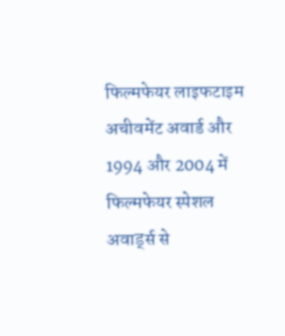फिल्मफेयर लाइफटाइम अचीवमेंट अवार्ड और 1994 और 2004 में फिल्मफेयर स्पेशल अवार्ड्स से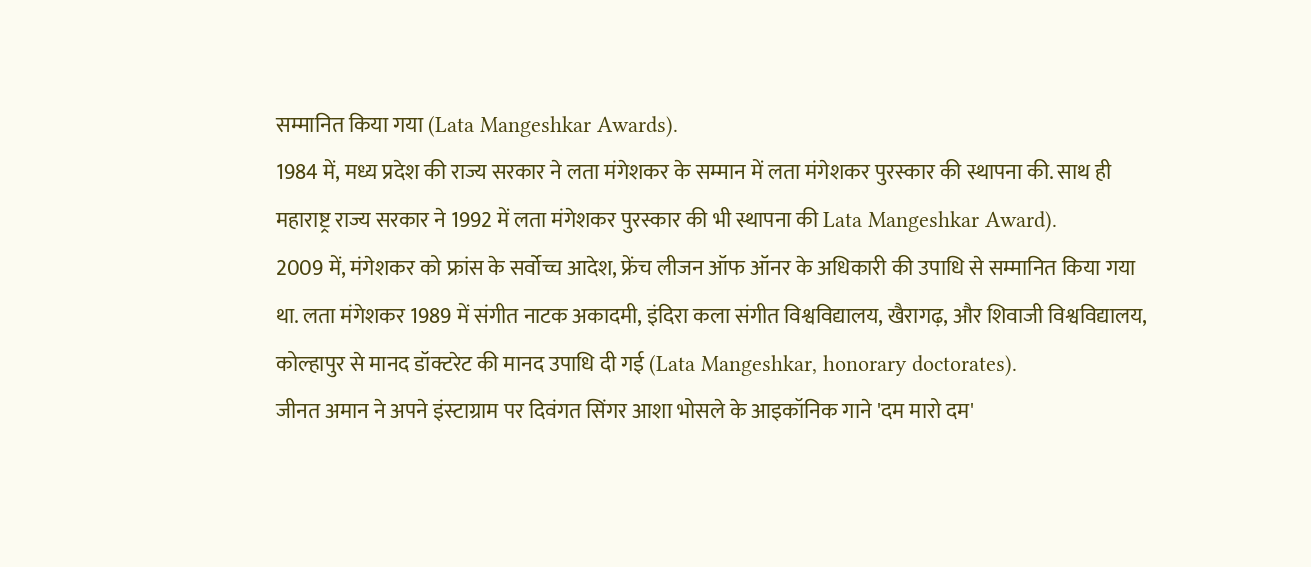सम्मानित किया गया (Lata Mangeshkar Awards).
1984 में, मध्य प्रदेश की राज्य सरकार ने लता मंगेशकर के सम्मान में लता मंगेशकर पुरस्कार की स्थापना की. साथ ही महाराष्ट्र राज्य सरकार ने 1992 में लता मंगेशकर पुरस्कार की भी स्थापना की Lata Mangeshkar Award).
2009 में, मंगेशकर को फ्रांस के सर्वोच्च आदेश, फ्रेंच लीजन ऑफ ऑनर के अधिकारी की उपाधि से सम्मानित किया गया था. लता मंगेशकर 1989 में संगीत नाटक अकादमी, इंदिरा कला संगीत विश्वविद्यालय, खैरागढ़, और शिवाजी विश्वविद्यालय, कोल्हापुर से मानद डॉक्टरेट की मानद उपाधि दी गई (Lata Mangeshkar, honorary doctorates).
जीनत अमान ने अपने इंस्टाग्राम पर दिवंगत सिंगर आशा भोसले के आइकॉनिक गाने 'दम मारो दम'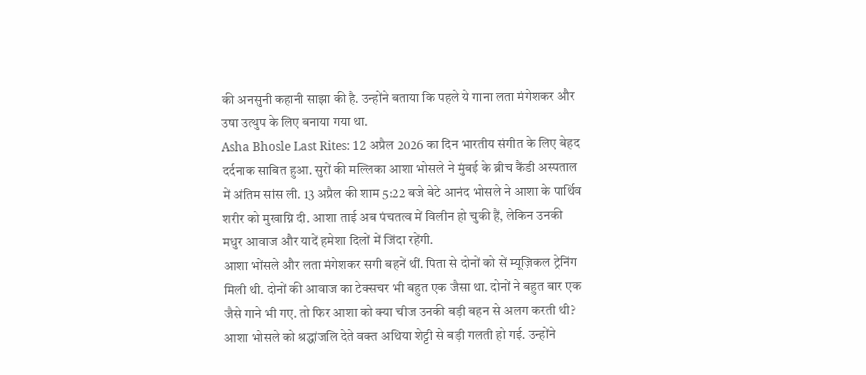की अनसुनी कहानी साझा की है. उन्होंने बताया कि पहले ये गाना लता मंगेशकर और उषा उत्थुप के लिए बनाया गया था.
Asha Bhosle Last Rites: 12 अप्रैल 2026 का दिन भारतीय संगीत के लिए बेहद दर्दनाक साबित हुआ. सुरों की मल्लिका आशा भोसले ने मुंबई के ब्रीच कैंडी अस्पताल में अंतिम सांस ली. 13 अप्रैल की शाम 5:22 बजे बेटे आनंद भोसले ने आशा के पार्थिव शरीर को मुखाग्नि दी. आशा ताई अब पंचतत्व में विलीन हो चुकी हैं, लेकिन उनकी मधुर आवाज और यादें हमेशा दिलों में जिंदा रहेंगी.
आशा भोंसले और लता मंगेशकर सगी बहनें थीं. पिता से दोनों को सें म्यूज़िकल ट्रेनिंग मिली थी. दोनों की आवाज का टेक्सचर भी बहुत एक जैसा था. दोनों ने बहुत बार एक जैसे गाने भी गए. तो फिर आशा को क्या चीज उनकी बड़ी बहन से अलग करती थी?
आशा भोसले को श्रद्धांजलि देते वक्त अथिया शेट्टी से बड़ी गलती हो गई. उन्होंने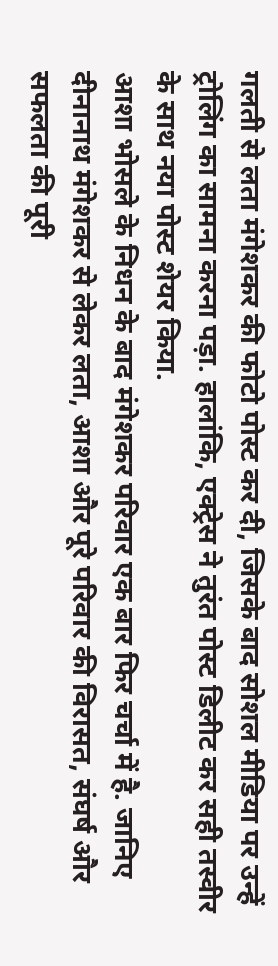गलती से लता मंगेशकर की फोटो पोस्ट कर दी, जिसके बाद सोशल मीडिया पर उन्हें ट्रोलिंग का सामना करना पड़ा. हालांकि, एक्ट्रेस ने तुरंत पोस्ट डिलीट कर सही तस्वीर के साथ नया पोस्ट शेयर किया.
आशा भोसले के निधन के बाद मंगेशकर परिवार एक बार फिर चर्चा में है. जानिए दीनानाथ मंगेशकर से लेकर लता, आशा और पूरे परिवार की विरासत, संघर्ष और सफलता की पूरी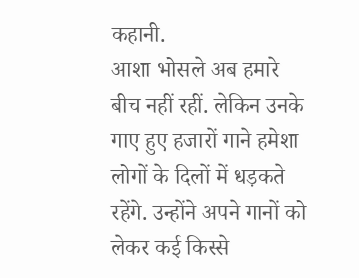कहानी.
आशा भोसले अब हमारे बीच नहीं रहीं. लेकिन उनके गाए हुए हजारों गाने हमेशा लोगों के दिलों में धड़कते रहेंगे. उन्होंने अपने गानों को लेकर कई किस्से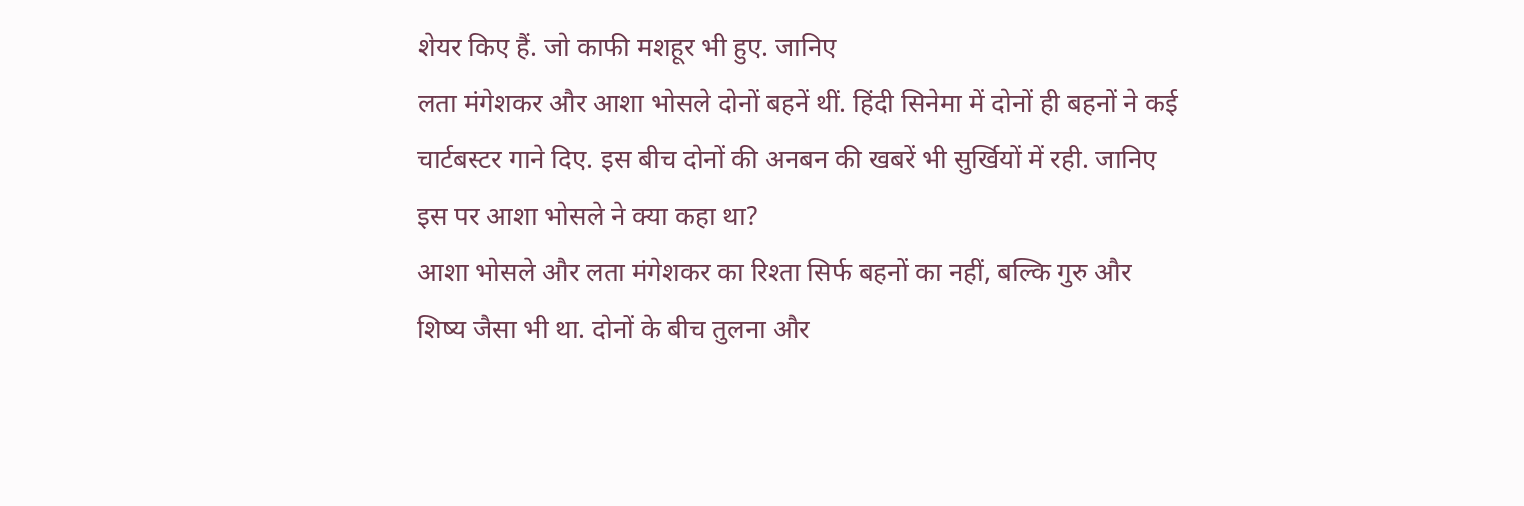शेयर किए हैं. जो काफी मशहूर भी हुए. जानिए
लता मंगेशकर और आशा भोसले दोनों बहनें थीं. हिंदी सिनेमा में दोनों ही बहनों ने कई चार्टबस्टर गाने दिए. इस बीच दोनों की अनबन की खबरें भी सुर्खियों में रही. जानिए इस पर आशा भोसले ने क्या कहा था?
आशा भोसले और लता मंगेशकर का रिश्ता सिर्फ बहनों का नहीं, बल्कि गुरु और शिष्य जैसा भी था. दोनों के बीच तुलना और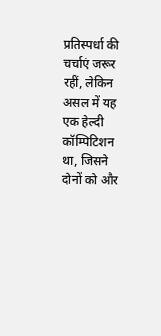प्रतिस्पर्धा की चर्चाएं जरूर रहीं, लेकिन असल में यह एक हेल्दी कॉम्पिटिशन था, जिसने दोनों को और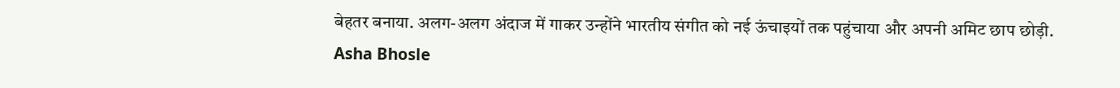बेहतर बनाया. अलग-अलग अंदाज में गाकर उन्होंने भारतीय संगीत को नई ऊंचाइयों तक पहुंचाया और अपनी अमिट छाप छोड़ी.
Asha Bhosle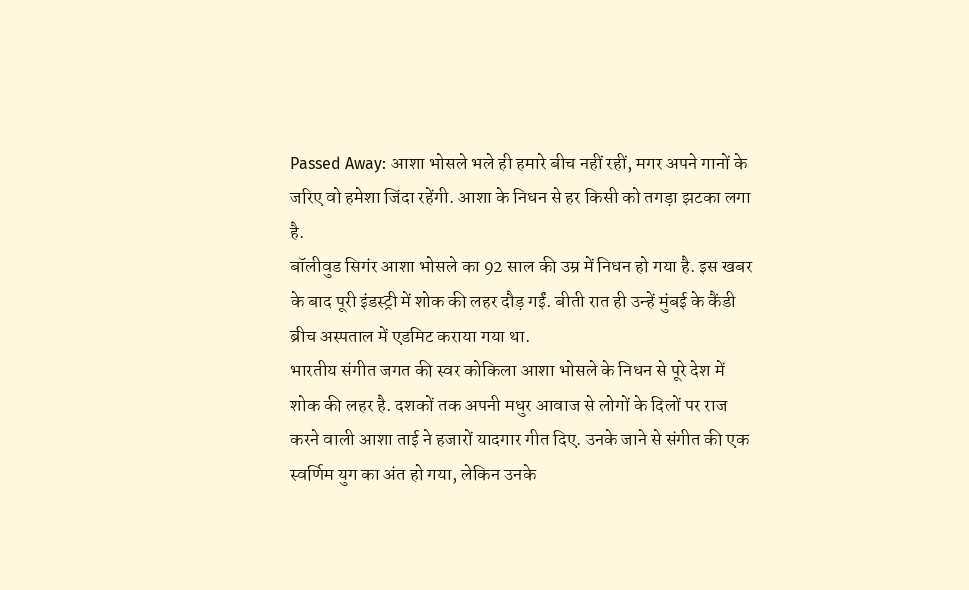Passed Away: आशा भोसले भले ही हमारे बीच नहीं रहीं, मगर अपने गानों के जरिए वो हमेशा जिंदा रहेंगी. आशा के निधन से हर किसी को तगड़ा झटका लगा है.
बॉलीवुड सिगंर आशा भोसले का 92 साल की उम्र में निधन हो गया है. इस खबर के बाद पूरी इंडस्ट्री में शोक की लहर दौड़ गईं. बीती रात ही उन्हें मुंबई के कैंडी ब्रीच अस्पताल में एडमिट कराया गया था.
भारतीय संगीत जगत की स्वर कोकिला आशा भोसले के निधन से पूरे देश में शोक की लहर है. दशकों तक अपनी मधुर आवाज से लोगों के दिलों पर राज करने वाली आशा ताई ने हजारों यादगार गीत दिए. उनके जाने से संगीत की एक स्वर्णिम युग का अंत हो गया, लेकिन उनके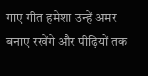गाए गीत हमेशा उन्हें अमर बनाए रखेंगे और पीढ़ियों तक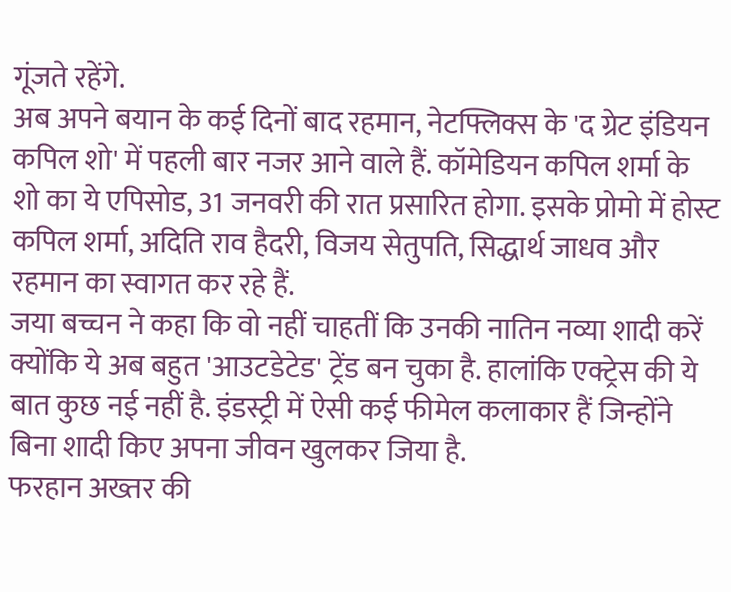गूंजते रहेंगे.
अब अपने बयान के कई दिनों बाद रहमान, नेटफ्लिक्स के 'द ग्रेट इंडियन कपिल शो' में पहली बार नजर आने वाले हैं. कॉमेडियन कपिल शर्मा के शो का ये एपिसोड, 31 जनवरी की रात प्रसारित होगा. इसके प्रोमो में होस्ट कपिल शर्मा, अदिति राव हैदरी, विजय सेतुपति, सिद्धार्थ जाधव और रहमान का स्वागत कर रहे हैं.
जया बच्चन ने कहा कि वो नहीं चाहतीं कि उनकी नातिन नव्या शादी करें क्योंकि ये अब बहुत 'आउटडेटेड' ट्रेंड बन चुका है. हालांकि एक्ट्रेस की ये बात कुछ नई नहीं है. इंडस्ट्री में ऐसी कई फीमेल कलाकार हैं जिन्होंने बिना शादी किए अपना जीवन खुलकर जिया है.
फरहान अख्तर की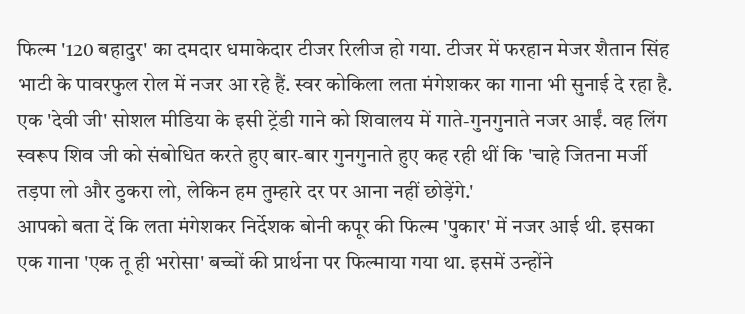फिल्म '120 बहादुर' का दमदार धमाकेदार टीजर रिलीज हो गया. टीजर में फरहान मेजर शैतान सिंह भाटी के पावरफुल रोल में नजर आ रहे हैं. स्वर कोकिला लता मंगेशकर का गाना भी सुनाई दे रहा है.
एक 'देवी जी' सोशल मीडिया के इसी ट्रेंडी गाने को शिवालय में गाते-गुनगुनाते नजर आईं. वह लिंग स्वरूप शिव जी को संबोधित करते हुए बार-बार गुनगुनाते हुए कह रही थीं कि 'चाहे जितना मर्जी तड़पा लो और ठुकरा लो, लेकिन हम तुम्हारे दर पर आना नहीं छोड़ेंगे.'
आपको बता दें कि लता मंगेशकर निर्देशक बोनी कपूर की फिल्म 'पुकार' में नजर आई थी. इसका एक गाना 'एक तू ही भरोसा' बच्चों की प्रार्थना पर फिल्माया गया था. इसमें उन्होंने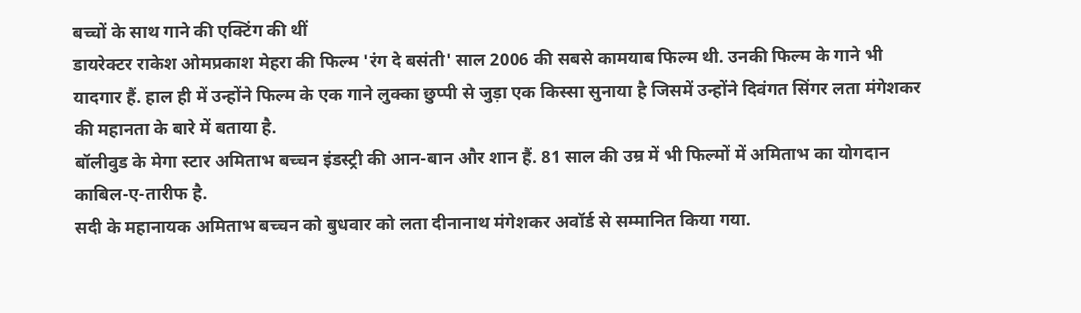बच्चों के साथ गाने की एक्टिंग की थीं
डायरेक्टर राकेश ओमप्रकाश मेहरा की फिल्म 'रंग दे बसंती' साल 2006 की सबसे कामयाब फिल्म थी. उनकी फिल्म के गाने भी यादगार हैं. हाल ही में उन्होंने फिल्म के एक गाने लुक्का छुप्पी से जुड़ा एक किस्सा सुनाया है जिसमें उन्होंने दिवंगत सिंगर लता मंगेशकर की महानता के बारे में बताया है.
बॉलीवुड के मेगा स्टार अमिताभ बच्चन इंडस्ट्री की आन-बान और शान हैं. 81 साल की उम्र में भी फिल्मों में अमिताभ का योगदान काबिल-ए-तारीफ है.
सदी के महानायक अमिताभ बच्चन को बुधवार को लता दीनानाथ मंगेशकर अवॉर्ड से सम्मानित किया गया.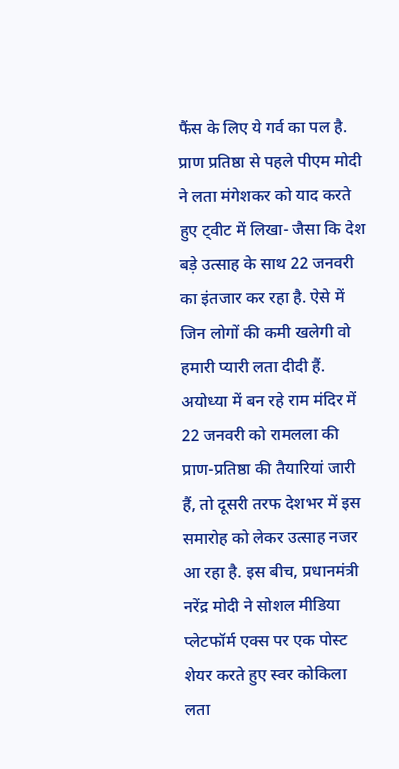फैंस के लिए ये गर्व का पल है.
प्राण प्रतिष्ठा से पहले पीएम मोदी ने लता मंगेशकर को याद करते हुए ट्वीट में लिखा- जैसा कि देश बड़े उत्साह के साथ 22 जनवरी का इंतजार कर रहा है. ऐसे में जिन लोगों की कमी खलेगी वो हमारी प्यारी लता दीदी हैं.
अयोध्या में बन रहे राम मंदिर में 22 जनवरी को रामलला की प्राण-प्रतिष्ठा की तैयारियां जारी हैं, तो दूसरी तरफ देशभर में इस समारोह को लेकर उत्साह नजर आ रहा है. इस बीच, प्रधानमंत्री नरेंद्र मोदी ने सोशल मीडिया प्लेटफॉर्म एक्स पर एक पोस्ट शेयर करते हुए स्वर कोकिला लता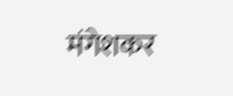मंगेशकर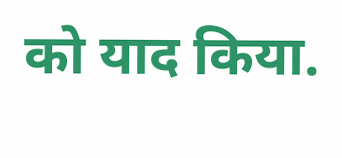को याद किया.